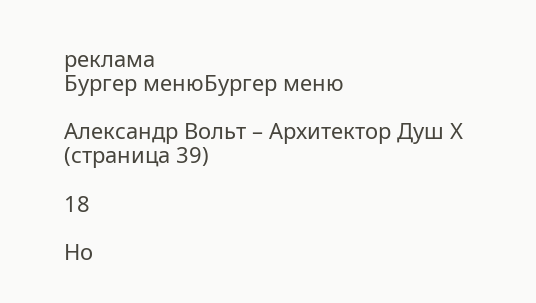реклама
Бургер менюБургер меню

Александр Вольт – Архитектор Душ Х (страница 39)

18

Но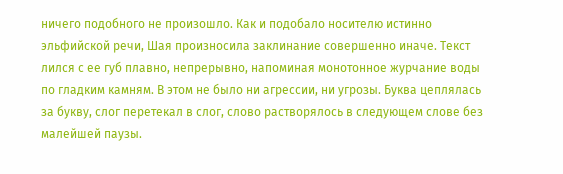ничего подобного не произошло. Как и подобало носителю истинно эльфийской речи, Шая произносила заклинание совершенно иначе. Текст лился с ее губ плавно, непрерывно, напоминая монотонное журчание воды по гладким камням. В этом не было ни агрессии, ни угрозы. Буква цеплялась за букву, слог перетекал в слог, слово растворялось в следующем слове без малейшей паузы.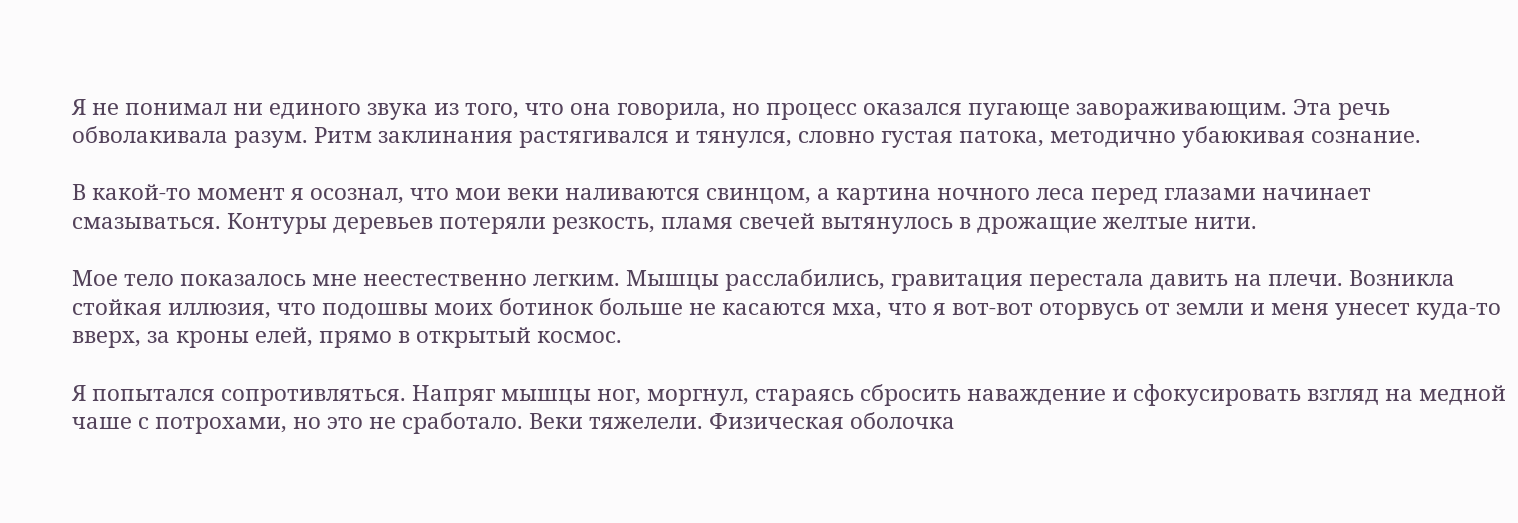Я не понимал ни единого звука из того, что она говорила, но процесс оказался пугающе завораживающим. Эта речь обволакивала разум. Ритм заклинания растягивался и тянулся, словно густая патока, методично убаюкивая сознание.

В какой-то момент я осознал, что мои веки наливаются свинцом, а картина ночного леса перед глазами начинает смазываться. Контуры деревьев потеряли резкость, пламя свечей вытянулось в дрожащие желтые нити.

Мое тело показалось мне неестественно легким. Мышцы расслабились, гравитация перестала давить на плечи. Возникла стойкая иллюзия, что подошвы моих ботинок больше не касаются мха, что я вот-вот оторвусь от земли и меня унесет куда-то вверх, за кроны елей, прямо в открытый космос.

Я попытался сопротивляться. Напряг мышцы ног, моргнул, стараясь сбросить наваждение и сфокусировать взгляд на медной чаше с потрохами, но это не сработало. Веки тяжелели. Физическая оболочка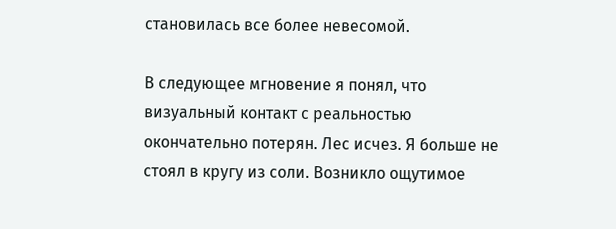становилась все более невесомой.

В следующее мгновение я понял, что визуальный контакт с реальностью окончательно потерян. Лес исчез. Я больше не стоял в кругу из соли. Возникло ощутимое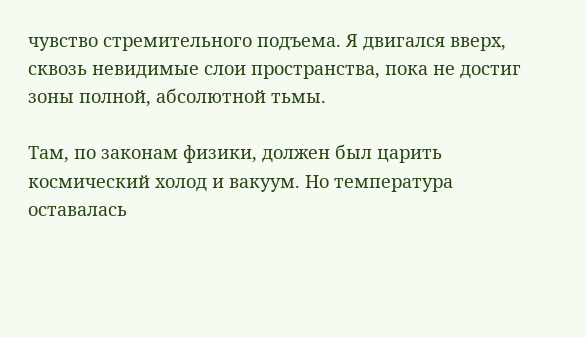чувство стремительного подъема. Я двигался вверх, сквозь невидимые слои пространства, пока не достиг зоны полной, абсолютной тьмы.

Там, по законам физики, должен был царить космический холод и вакуум. Но температура оставалась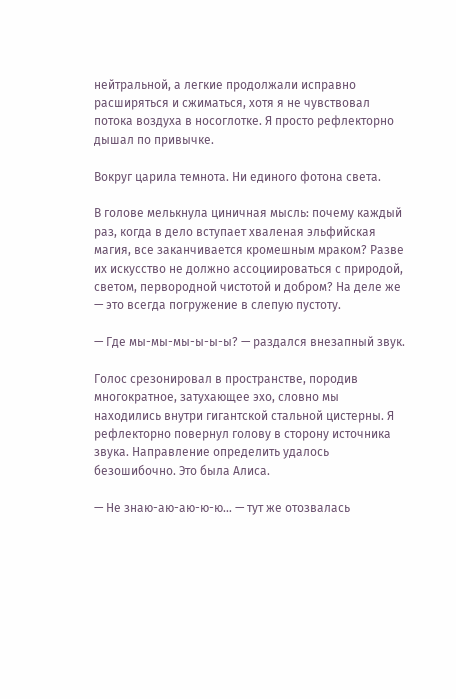нейтральной, а легкие продолжали исправно расширяться и сжиматься, хотя я не чувствовал потока воздуха в носоглотке. Я просто рефлекторно дышал по привычке.

Вокруг царила темнота. Ни единого фотона света.

В голове мелькнула циничная мысль: почему каждый раз, когда в дело вступает хваленая эльфийская магия, все заканчивается кромешным мраком? Разве их искусство не должно ассоциироваться с природой, светом, первородной чистотой и добром? На деле же — это всегда погружение в слепую пустоту.

— Где мы-мы-мы-ы-ы-ы? — раздался внезапный звук.

Голос срезонировал в пространстве, породив многократное, затухающее эхо, словно мы находились внутри гигантской стальной цистерны. Я рефлекторно повернул голову в сторону источника звука. Направление определить удалось безошибочно. Это была Алиса.

— Не знаю-аю-аю-ю-ю… — тут же отозвалась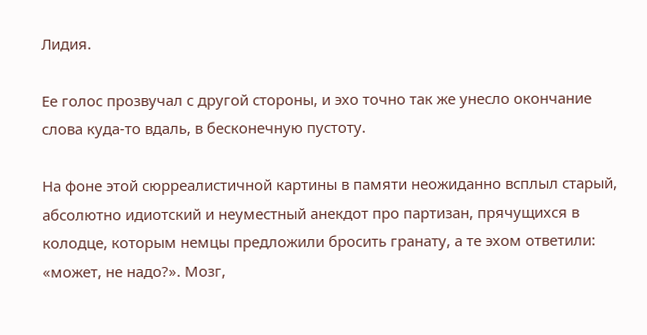Лидия.

Ее голос прозвучал с другой стороны, и эхо точно так же унесло окончание слова куда-то вдаль, в бесконечную пустоту.

На фоне этой сюрреалистичной картины в памяти неожиданно всплыл старый, абсолютно идиотский и неуместный анекдот про партизан, прячущихся в колодце, которым немцы предложили бросить гранату, а те эхом ответили: «может, не надо?». Мозг,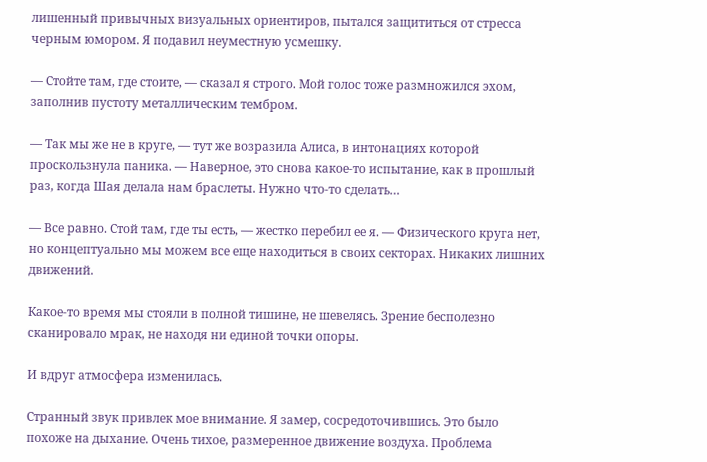лишенный привычных визуальных ориентиров, пытался защититься от стресса черным юмором. Я подавил неуместную усмешку.

— Стойте там, где стоите, — сказал я строго. Мой голос тоже размножился эхом, заполнив пустоту металлическим тембром.

— Так мы же не в круге, — тут же возразила Алиса, в интонациях которой проскользнула паника. — Наверное, это снова какое-то испытание, как в прошлый раз, когда Шая делала нам браслеты. Нужно что-то сделать…

— Все равно. Стой там, где ты есть, — жестко перебил ее я. — Физического круга нет, но концептуально мы можем все еще находиться в своих секторах. Никаких лишних движений.

Какое-то время мы стояли в полной тишине, не шевелясь. Зрение бесполезно сканировало мрак, не находя ни единой точки опоры.

И вдруг атмосфера изменилась.

Странный звук привлек мое внимание. Я замер, сосредоточившись. Это было похоже на дыхание. Очень тихое, размеренное движение воздуха. Проблема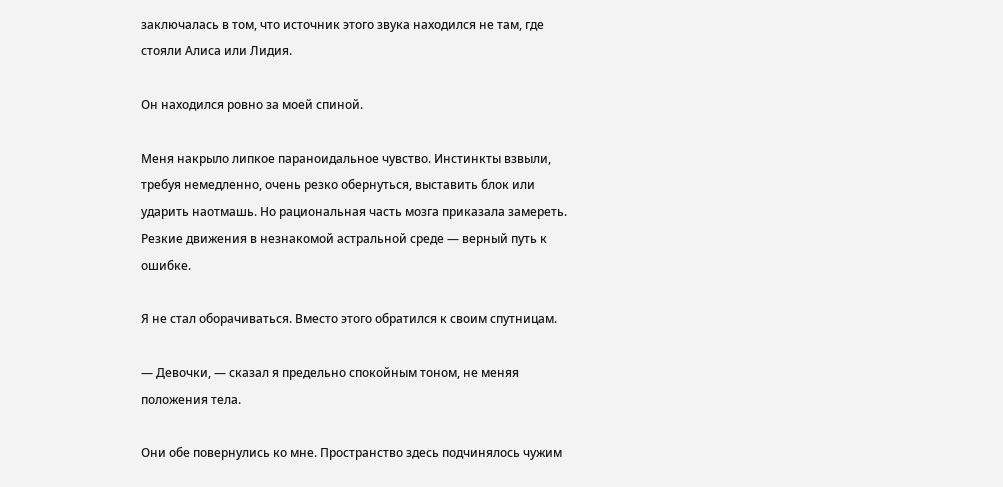заключалась в том, что источник этого звука находился не там, где стояли Алиса или Лидия.

Он находился ровно за моей спиной.

Меня накрыло липкое параноидальное чувство. Инстинкты взвыли, требуя немедленно, очень резко обернуться, выставить блок или ударить наотмашь. Но рациональная часть мозга приказала замереть. Резкие движения в незнакомой астральной среде — верный путь к ошибке.

Я не стал оборачиваться. Вместо этого обратился к своим спутницам.

— Девочки, — сказал я предельно спокойным тоном, не меняя положения тела.

Они обе повернулись ко мне. Пространство здесь подчинялось чужим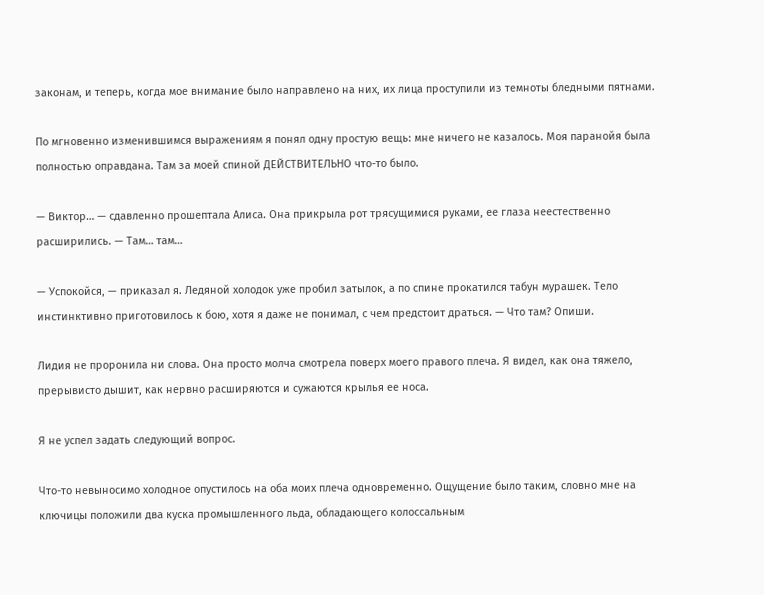законам, и теперь, когда мое внимание было направлено на них, их лица проступили из темноты бледными пятнами.

По мгновенно изменившимся выражениям я понял одну простую вещь: мне ничего не казалось. Моя паранойя была полностью оправдана. Там за моей спиной ДЕЙСТВИТЕЛЬНО что-то было.

— Виктор… — сдавленно прошептала Алиса. Она прикрыла рот трясущимися руками, ее глаза неестественно расширились. — Там… там…

— Успокойся, — приказал я. Ледяной холодок уже пробил затылок, а по спине прокатился табун мурашек. Тело инстинктивно приготовилось к бою, хотя я даже не понимал, с чем предстоит драться. — Что там? Опиши.

Лидия не проронила ни слова. Она просто молча смотрела поверх моего правого плеча. Я видел, как она тяжело, прерывисто дышит, как нервно расширяются и сужаются крылья ее носа.

Я не успел задать следующий вопрос.

Что-то невыносимо холодное опустилось на оба моих плеча одновременно. Ощущение было таким, словно мне на ключицы положили два куска промышленного льда, обладающего колоссальным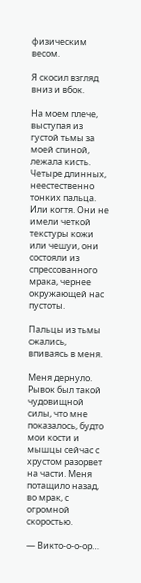физическим весом.

Я скосил взгляд вниз и вбок.

На моем плече, выступая из густой тьмы за моей спиной, лежала кисть. Четыре длинных, неестественно тонких пальца. Или когтя. Они не имели четкой текстуры кожи или чешуи, они состояли из спрессованного мрака, чернее окружающей нас пустоты.

Пальцы из тьмы сжались, впиваясь в меня.

Меня дернуло. Рывок был такой чудовищной силы, что мне показалось, будто мои кости и мышцы сейчас с хрустом разорвет на части. Меня потащило назад, во мрак, с огромной скоростью.

— Викто-о-о-ор…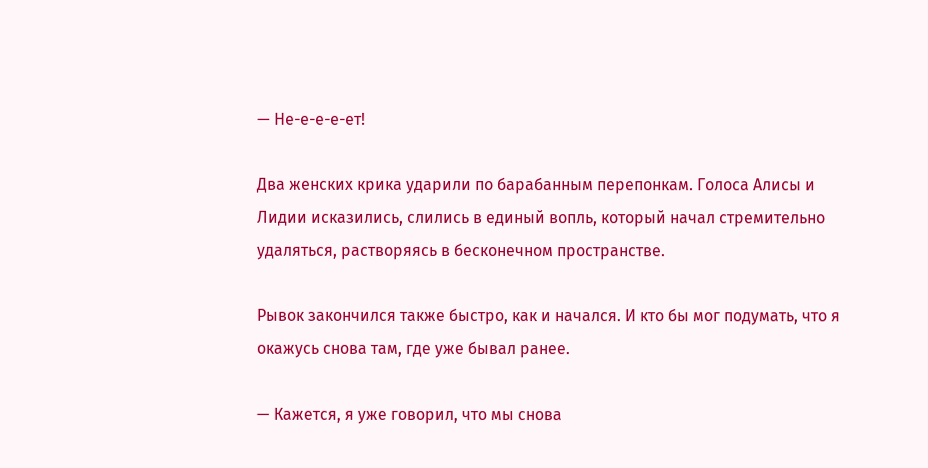— Не-е-е-е-ет!

Два женских крика ударили по барабанным перепонкам. Голоса Алисы и Лидии исказились, слились в единый вопль, который начал стремительно удаляться, растворяясь в бесконечном пространстве.

Рывок закончился также быстро, как и начался. И кто бы мог подумать, что я окажусь снова там, где уже бывал ранее.

— Кажется, я уже говорил, что мы снова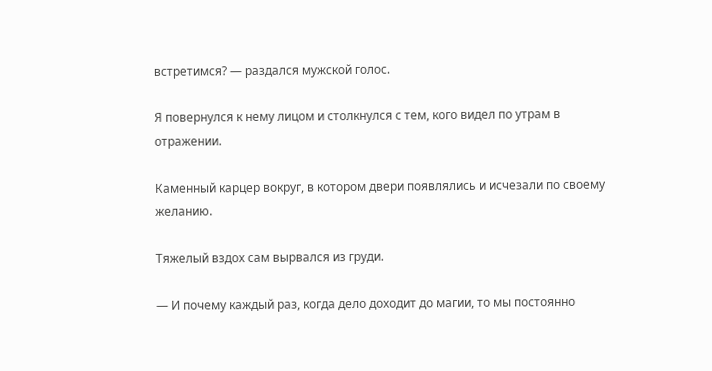встретимся? — раздался мужской голос.

Я повернулся к нему лицом и столкнулся с тем, кого видел по утрам в отражении.

Каменный карцер вокруг, в котором двери появлялись и исчезали по своему желанию.

Тяжелый вздох сам вырвался из груди.

— И почему каждый раз, когда дело доходит до магии, то мы постоянно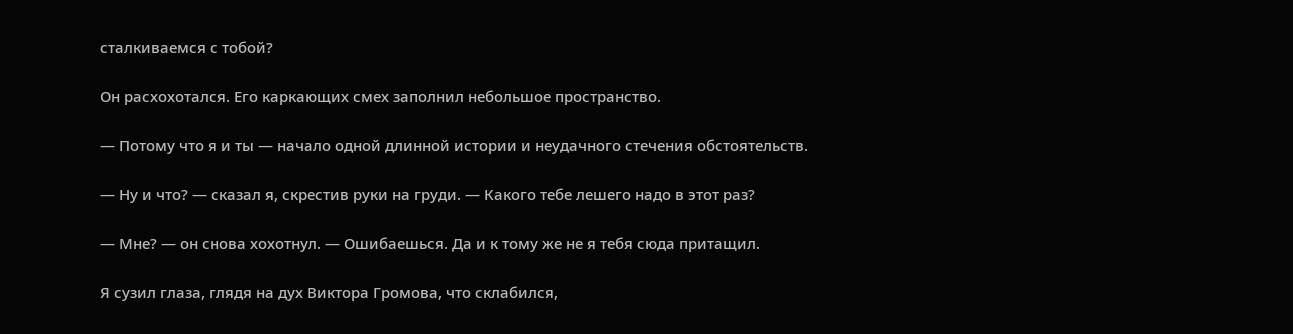сталкиваемся с тобой?

Он расхохотался. Его каркающих смех заполнил небольшое пространство.

— Потому что я и ты — начало одной длинной истории и неудачного стечения обстоятельств.

— Ну и что? — сказал я, скрестив руки на груди. — Какого тебе лешего надо в этот раз?

— Мне? — он снова хохотнул. — Ошибаешься. Да и к тому же не я тебя сюда притащил.

Я сузил глаза, глядя на дух Виктора Громова, что склабился,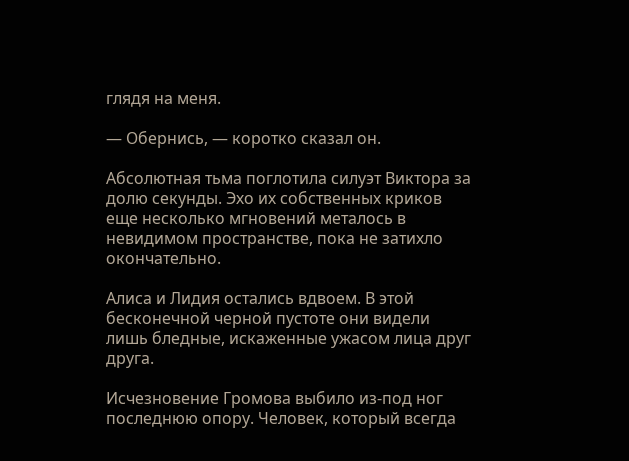глядя на меня.

— Обернись, — коротко сказал он.

Абсолютная тьма поглотила силуэт Виктора за долю секунды. Эхо их собственных криков еще несколько мгновений металось в невидимом пространстве, пока не затихло окончательно.

Алиса и Лидия остались вдвоем. В этой бесконечной черной пустоте они видели лишь бледные, искаженные ужасом лица друг друга.

Исчезновение Громова выбило из-под ног последнюю опору. Человек, который всегда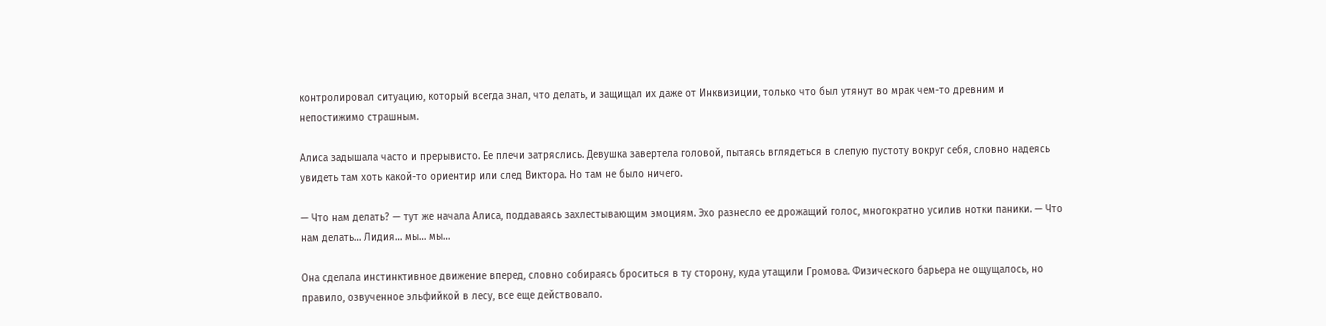контролировал ситуацию, который всегда знал, что делать, и защищал их даже от Инквизиции, только что был утянут во мрак чем-то древним и непостижимо страшным.

Алиса задышала часто и прерывисто. Ее плечи затряслись. Девушка завертела головой, пытаясь вглядеться в слепую пустоту вокруг себя, словно надеясь увидеть там хоть какой-то ориентир или след Виктора. Но там не было ничего.

— Что нам делать? — тут же начала Алиса, поддаваясь захлестывающим эмоциям. Эхо разнесло ее дрожащий голос, многократно усилив нотки паники. — Что нам делать… Лидия… мы… мы…

Она сделала инстинктивное движение вперед, словно собираясь броситься в ту сторону, куда утащили Громова. Физического барьера не ощущалось, но правило, озвученное эльфийкой в лесу, все еще действовало.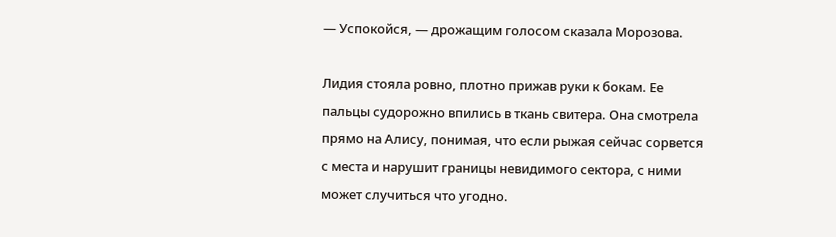— Успокойся, — дрожащим голосом сказала Морозова.

Лидия стояла ровно, плотно прижав руки к бокам. Ее пальцы судорожно впились в ткань свитера. Она смотрела прямо на Алису, понимая, что если рыжая сейчас сорвется с места и нарушит границы невидимого сектора, с ними может случиться что угодно.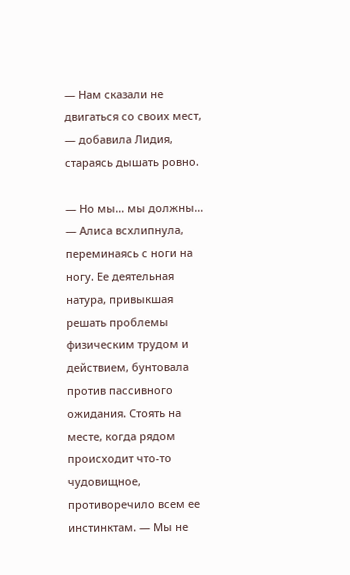— Нам сказали не двигаться со своих мест, — добавила Лидия, стараясь дышать ровно.

— Но мы… мы должны… — Алиса всхлипнула, переминаясь с ноги на ногу. Ее деятельная натура, привыкшая решать проблемы физическим трудом и действием, бунтовала против пассивного ожидания. Стоять на месте, когда рядом происходит что-то чудовищное, противоречило всем ее инстинктам. — Мы не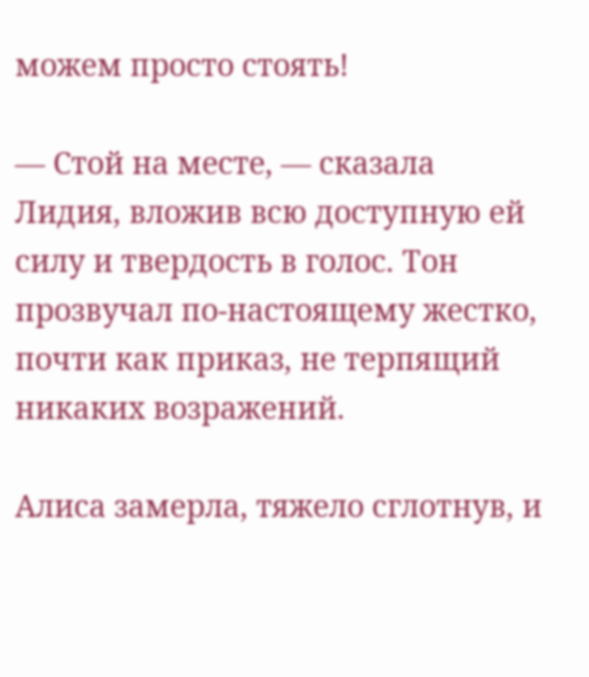можем просто стоять!

— Стой на месте, — сказала Лидия, вложив всю доступную ей силу и твердость в голос. Тон прозвучал по-настоящему жестко, почти как приказ, не терпящий никаких возражений.

Алиса замерла, тяжело сглотнув, и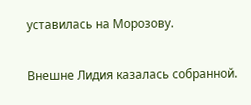уставилась на Морозову.

Внешне Лидия казалась собранной.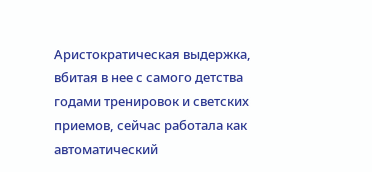Аристократическая выдержка, вбитая в нее с самого детства годами тренировок и светских приемов, сейчас работала как автоматический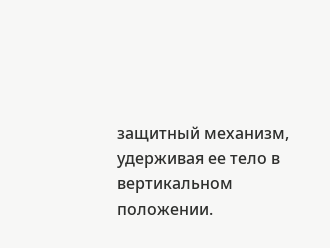защитный механизм, удерживая ее тело в вертикальном положении.